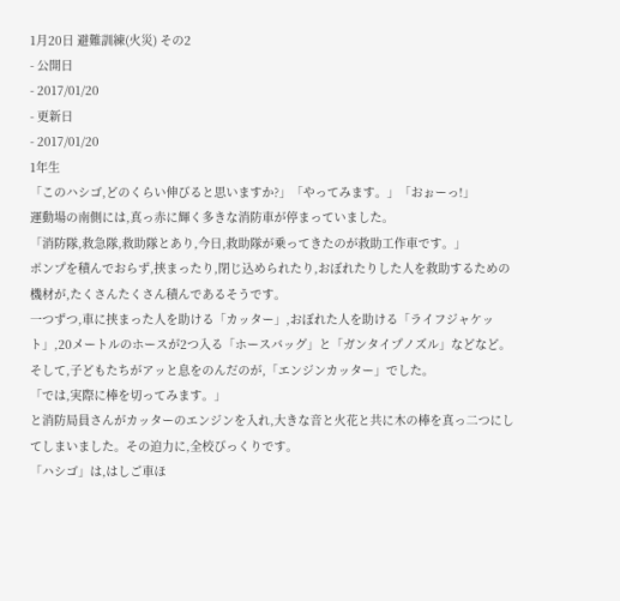1月20日 避難訓練(火災) その2
- 公開日
- 2017/01/20
- 更新日
- 2017/01/20
1年生
「このハシゴ,どのくらい伸びると思いますか?」「やってみます。」「おぉーっ!」
運動場の南側には,真っ赤に輝く多きな消防車が停まっていました。
「消防隊,救急隊,救助隊とあり,今日,救助隊が乗ってきたのが救助工作車です。」
ポンプを積んでおらず,挟まったり,閉じ込められたり,おぼれたりした人を救助するための機材が,たくさんたくさん積んであるそうです。
一つずつ,車に挟まった人を助ける「カッター」,おぼれた人を助ける「ライフジャケット」,20メートルのホースが2つ入る「ホースバッグ」と「ガンタイプノズル」などなど。そして,子どもたちがアッと息をのんだのが,「エンジンカッター」でした。
「では,実際に棒を切ってみます。」
と消防局員さんがカッターのエンジンを入れ,大きな音と火花と共に木の棒を真っ二つにしてしまいました。その迫力に,全校びっくりです。
「ハシゴ」は,はしご車ほ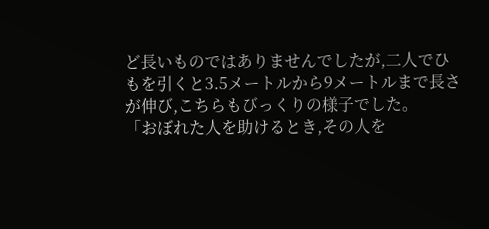ど長いものではありませんでしたが,二人でひもを引くと3.5メートルから9メートルまで長さが伸び,こちらもびっくりの様子でした。
「おぼれた人を助けるとき,その人を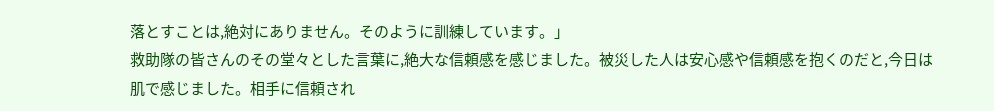落とすことは,絶対にありません。そのように訓練しています。」
救助隊の皆さんのその堂々とした言葉に,絶大な信頼感を感じました。被災した人は安心感や信頼感を抱くのだと,今日は肌で感じました。相手に信頼され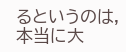るというのは,本当に大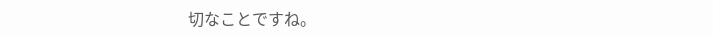切なことですね。